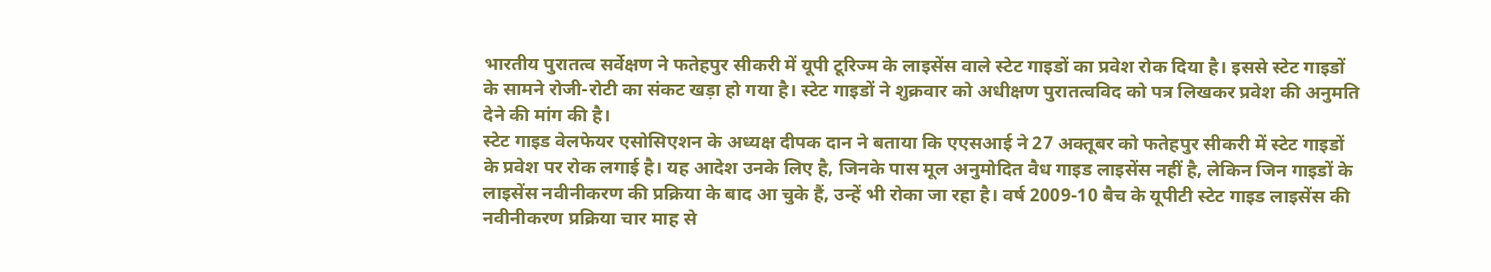भारतीय पुरातत्व सर्वेक्षण ने फतेहपुर सीकरी में यूपी टूरिज्म के लाइसेंस वाले स्टेट गाइडों का प्रवेश रोक दिया है। इससे स्टेट गाइडों के सामने रोजी-रोटी का संकट खड़ा हो गया है। स्टेट गाइडों ने शुक्रवार को अधीक्षण पुरातत्वविद को पत्र लिखकर प्रवेश की अनुमति देने की मांग की है।
स्टेट गाइड वेलफेयर एसोसिएशन के अध्यक्ष दीपक दान ने बताया कि एएसआई ने 27 अक्तूबर को फतेहपुर सीकरी में स्टेट गाइडों के प्रवेश पर रोक लगाई है। यह आदेश उनके लिए है, जिनके पास मूल अनुमोदित वैध गाइड लाइसेंस नहीं है, लेकिन जिन गाइडों के लाइसेंस नवीनीकरण की प्रक्रिया के बाद आ चुके हैं, उन्हें भी रोका जा रहा है। वर्ष 2009-10 बैच के यूपीटी स्टेट गाइड लाइसेंस की नवीनीकरण प्रक्रिया चार माह से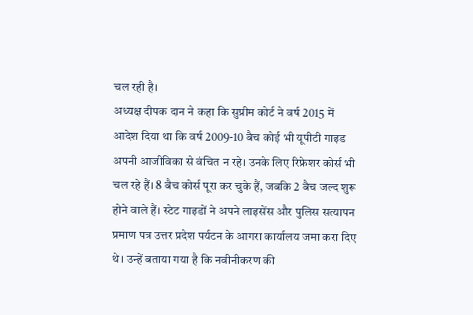चल रही है।
अध्यक्ष दीपक दान ने कहा कि सुप्रीम कोर्ट ने वर्ष 2015 में आदेश दिया था कि वर्ष 2009-10 बैच कोई भी यूपीटी गाइड अपनी आजीविका से वंचित न रहे। उनके लिए रिफ्रेशर कोर्स भी चल रहे हैं। 8 बैच कोर्स पूरा कर चुके हैं, जबकि 2 बैच जल्द शुरू होने वाले हैं। स्टेट गाइडों ने अपने लाइसेंस और पुलिस सत्यापन प्रमाण पत्र उत्तर प्रदेश पर्यटन के आगरा कार्यालय जमा करा दिए थे। उन्हें बताया गया है कि नवीनीकरण की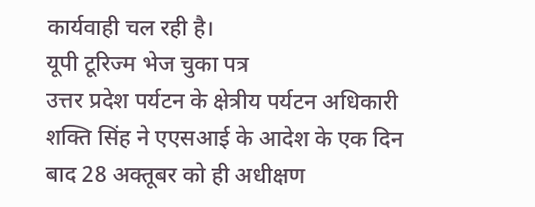कार्यवाही चल रही है।
यूपी टूरिज्म भेज चुका पत्र
उत्तर प्रदेश पर्यटन के क्षेत्रीय पर्यटन अधिकारी शक्ति सिंह ने एएसआई के आदेश के एक दिन बाद 28 अक्तूबर को ही अधीक्षण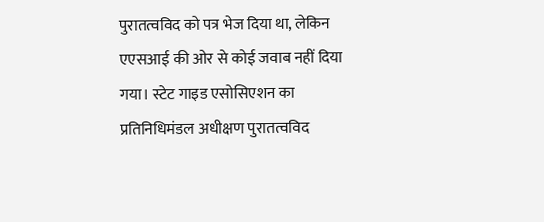पुरातत्वविद को पत्र भेज दिया था, लेकिन एएसआई की ओर से कोई जवाब नहीं दिया गया। स्टेट गाइड एसोसिएशन का प्रतिनिधिमंडल अधीक्षण पुरातत्वविद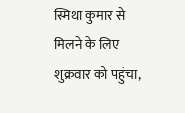स्मिथा कुमार से मिलने के लिए शुक्रवार को पहुंचा,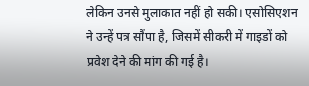लेकिन उनसे मुलाकात नहीं हो सकी। एसोसिएशन ने उन्हें पत्र सौंपा है, जिसमें सीकरी में गाइडों को प्रवेश देने की मांग की गई है।